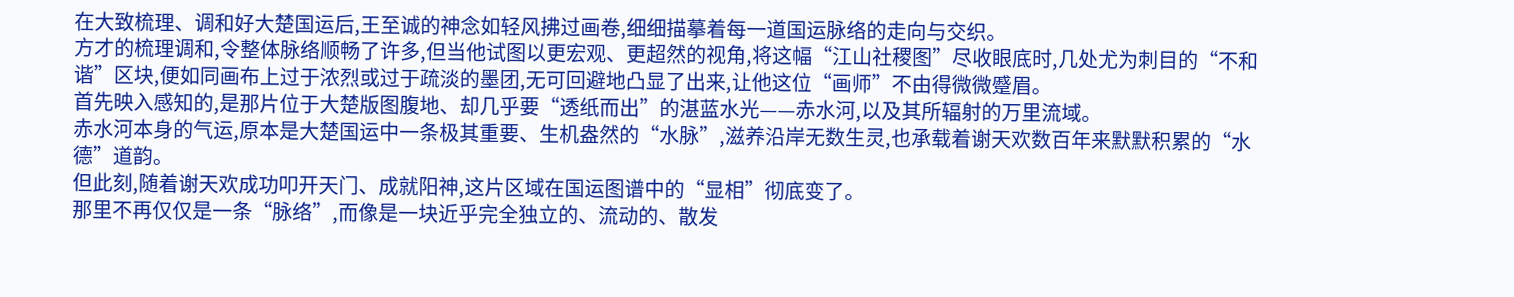在大致梳理、调和好大楚国运后,王至诚的神念如轻风拂过画卷,细细描摹着每一道国运脉络的走向与交织。
方才的梳理调和,令整体脉络顺畅了许多,但当他试图以更宏观、更超然的视角,将这幅“江山社稷图”尽收眼底时,几处尤为刺目的“不和谐”区块,便如同画布上过于浓烈或过于疏淡的墨团,无可回避地凸显了出来,让他这位“画师”不由得微微蹙眉。
首先映入感知的,是那片位于大楚版图腹地、却几乎要“透纸而出”的湛蓝水光——赤水河,以及其所辐射的万里流域。
赤水河本身的气运,原本是大楚国运中一条极其重要、生机盎然的“水脉”,滋养沿岸无数生灵,也承载着谢天欢数百年来默默积累的“水德”道韵。
但此刻,随着谢天欢成功叩开天门、成就阳神,这片区域在国运图谱中的“显相”彻底变了。
那里不再仅仅是一条“脉络”,而像是一块近乎完全独立的、流动的、散发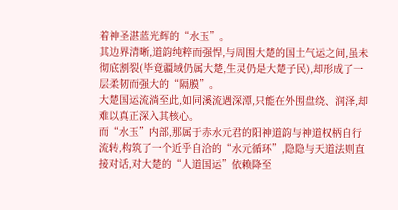着神圣湛蓝光辉的“水玉”。
其边界清晰,道韵纯粹而强悍,与周围大楚的国土气运之间,虽未彻底割裂(毕竟疆域仍属大楚,生灵仍是大楚子民),却形成了一层柔韧而强大的“隔膜”。
大楚国运流淌至此,如同溪流遇深潭,只能在外围盘绕、润泽,却难以真正深入其核心。
而“水玉”内部,那属于赤水元君的阳神道韵与神道权柄自行流转,构筑了一个近乎自洽的“水元循环”,隐隐与天道法则直接对话,对大楚的“人道国运”依赖降至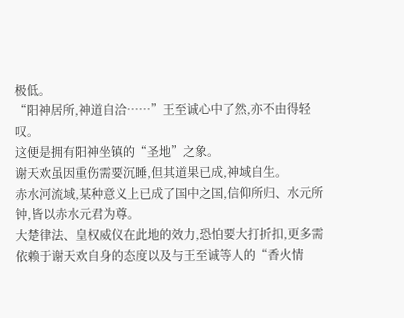极低。
“阳神居所,神道自洽……”王至诚心中了然,亦不由得轻叹。
这便是拥有阳神坐镇的“圣地”之象。
谢天欢虽因重伤需要沉睡,但其道果已成,神域自生。
赤水河流域,某种意义上已成了国中之国,信仰所归、水元所钟,皆以赤水元君为尊。
大楚律法、皇权威仪在此地的效力,恐怕要大打折扣,更多需依赖于谢天欢自身的态度以及与王至诚等人的“香火情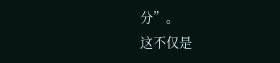分”。
这不仅是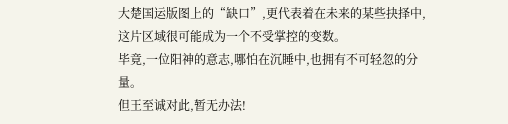大楚国运版图上的“缺口”,更代表着在未来的某些抉择中,这片区域很可能成为一个不受掌控的变数。
毕竟,一位阳神的意志,哪怕在沉睡中,也拥有不可轻忽的分量。
但王至诚对此,暂无办法!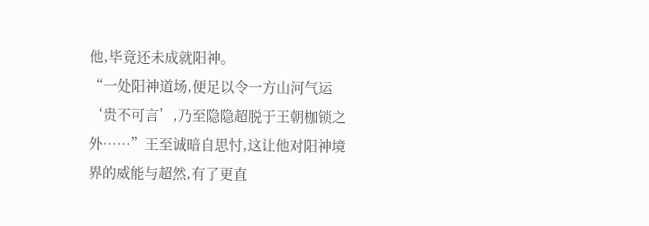他,毕竟还未成就阳神。
“一处阳神道场,便足以令一方山河气运‘贵不可言’,乃至隐隐超脱于王朝枷锁之外……”王至诚暗自思忖,这让他对阳神境界的威能与超然,有了更直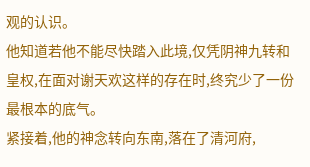观的认识。
他知道若他不能尽快踏入此境,仅凭阴神九转和皇权,在面对谢天欢这样的存在时,终究少了一份最根本的底气。
紧接着,他的神念转向东南,落在了清河府,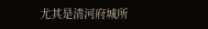尤其是清河府城所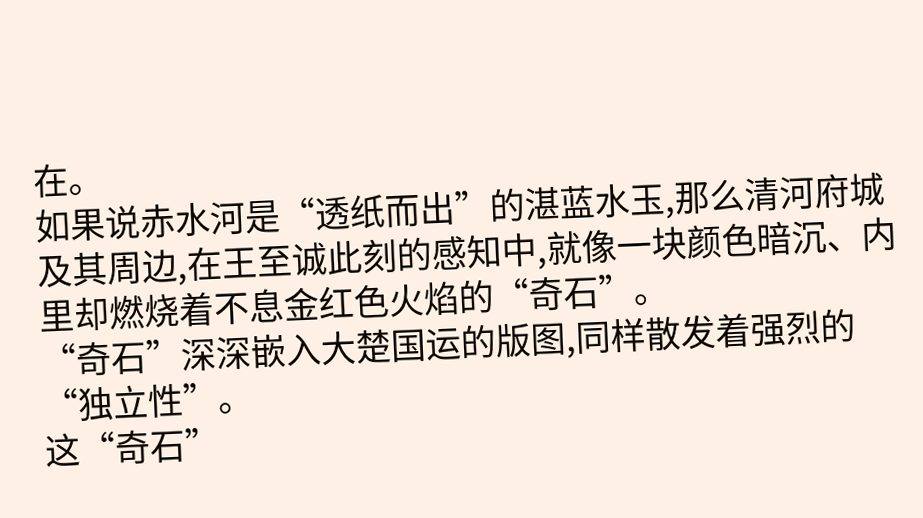在。
如果说赤水河是“透纸而出”的湛蓝水玉,那么清河府城及其周边,在王至诚此刻的感知中,就像一块颜色暗沉、内里却燃烧着不息金红色火焰的“奇石”。
“奇石”深深嵌入大楚国运的版图,同样散发着强烈的“独立性”。
这“奇石”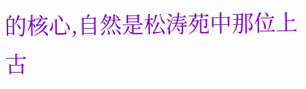的核心,自然是松涛苑中那位上古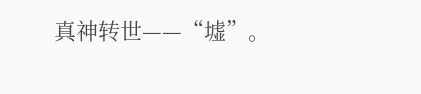真神转世——“墟”。